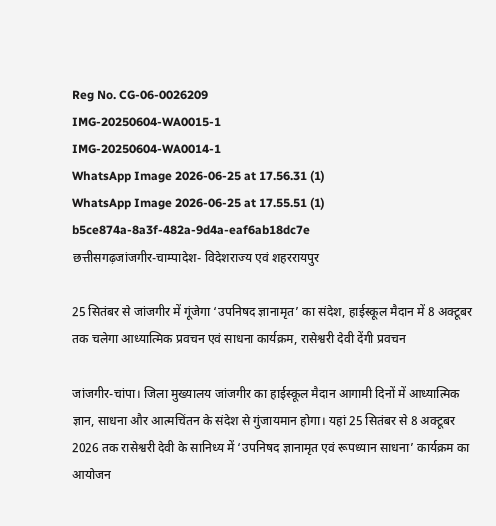Reg No. CG-06-0026209
IMG-20250604-WA0015-1
IMG-20250604-WA0014-1
WhatsApp Image 2026-06-25 at 17.56.31 (1)
WhatsApp Image 2026-06-25 at 17.55.51 (1)
b5ce874a-8a3f-482a-9d4a-eaf6ab18dc7e
छत्तीसगढ़जांजगीर-चाम्पादेश- विदेशराज्य एवं शहररायपुर

25 सितंबर से जांजगीर में गूंजेगा ‘उपनिषद ज्ञानामृत’ का संदेश, हाईस्कूल मैदान में 8 अक्टूबर तक चलेगा आध्यात्मिक प्रवचन एवं साधना कार्यक्रम, रासेश्वरी देवी देंगी प्रवचन

जांजगीर-चांपा। जिला मुख्यालय जांजगीर का हाईस्कूल मैदान आगामी दिनों में आध्यात्मिक ज्ञान, साधना और आत्मचिंतन के संदेश से गुंजायमान होगा। यहां 25 सितंबर से 8 अक्टूबर 2026 तक रासेश्वरी देवी के सानिध्य में ‘उपनिषद ज्ञानामृत एवं रूपध्यान साधना’ कार्यक्रम का आयोजन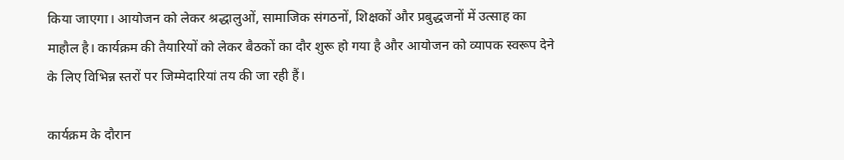किया जाएगा। आयोजन को लेकर श्रद्धालुओं, सामाजिक संगठनों, शिक्षकों और प्रबुद्धजनों में उत्साह का माहौल है। कार्यक्रम की तैयारियों को लेकर बैठकों का दौर शुरू हो गया है और आयोजन को व्यापक स्वरूप देने के लिए विभिन्न स्तरों पर जिम्मेदारियां तय की जा रही हैं।

कार्यक्रम के दौरान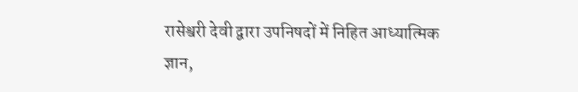रासेश्वरी देवी द्वारा उपनिषदों में निहित आध्यात्मिक ज्ञान,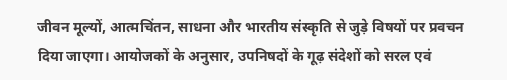जीवन मूल्यों, आत्मचिंतन, साधना और भारतीय संस्कृति से जुड़े विषयों पर प्रवचन दिया जाएगा। आयोजकों के अनुसार, उपनिषदों के गूढ़ संदेशों को सरल एवं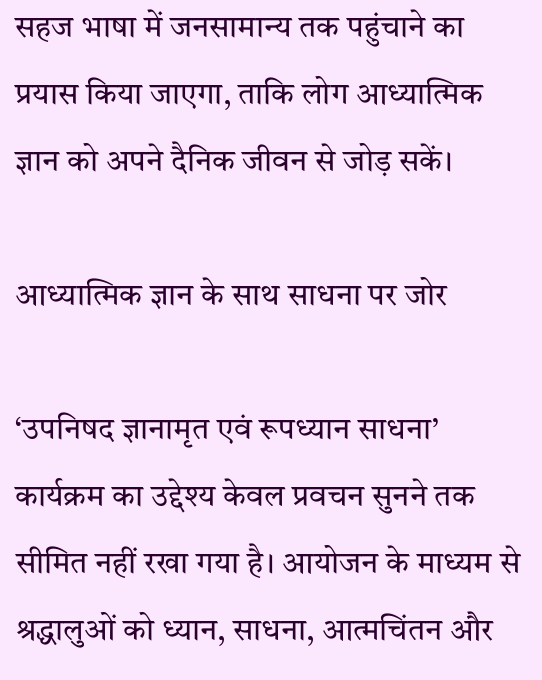सहज भाषा में जनसामान्य तक पहुंचाने का प्रयास किया जाएगा, ताकि लोग आध्यात्मिक ज्ञान को अपने दैनिक जीवन से जोड़ सकें।

आध्यात्मिक ज्ञान के साथ साधना पर जोर

‘उपनिषद ज्ञानामृत एवं रूपध्यान साधना’ कार्यक्रम का उद्देश्य केवल प्रवचन सुनने तक सीमित नहीं रखा गया है। आयोजन के माध्यम से श्रद्धालुओं को ध्यान, साधना, आत्मचिंतन और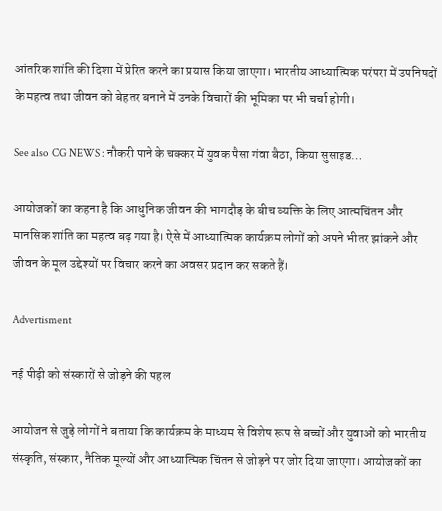आंतरिक शांति की दिशा में प्रेरित करने का प्रयास किया जाएगा। भारतीय आध्यात्मिक परंपरा में उपनिषदों के महत्व तथा जीवन को बेहतर बनाने में उनके विचारों की भूमिका पर भी चर्चा होगी।

See also  CG NEWS : नौकरी पाने के चक्कर में युवक पैसा गंवा बैठा, किया सुसाइड…

आयोजकों का कहना है कि आधुनिक जीवन की भागदौड़ के बीच व्यक्ति के लिए आत्मचिंतन और मानसिक शांति का महत्व बढ़ गया है। ऐसे में आध्यात्मिक कार्यक्रम लोगों को अपने भीतर झांकने और जीवन के मूल उद्देश्यों पर विचार करने का अवसर प्रदान कर सकते हैं।

Advertisment

नई पीढ़ी को संस्कारों से जोड़ने की पहल

आयोजन से जुड़े लोगों ने बताया कि कार्यक्रम के माध्यम से विशेष रूप से बच्चों और युवाओं को भारतीय संस्कृति, संस्कार, नैतिक मूल्यों और आध्यात्मिक चिंतन से जोड़ने पर जोर दिया जाएगा। आयोजकों का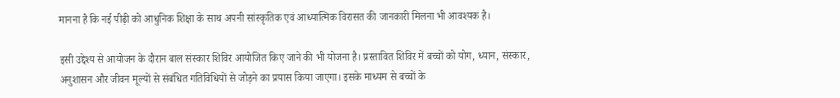मानना है कि नई पीढ़ी को आधुनिक शिक्षा के साथ अपनी सांस्कृतिक एवं आध्यात्मिक विरासत की जानकारी मिलना भी आवश्यक है।

इसी उद्देश्य से आयोजन के दौरान बाल संस्कार शिविर आयोजित किए जाने की भी योजना है। प्रस्तावित शिविर में बच्चों को योग, ध्यान, संस्कार, अनुशासन और जीवन मूल्यों से संबंधित गतिविधियों से जोड़ने का प्रयास किया जाएगा। इसके माध्यम से बच्चों के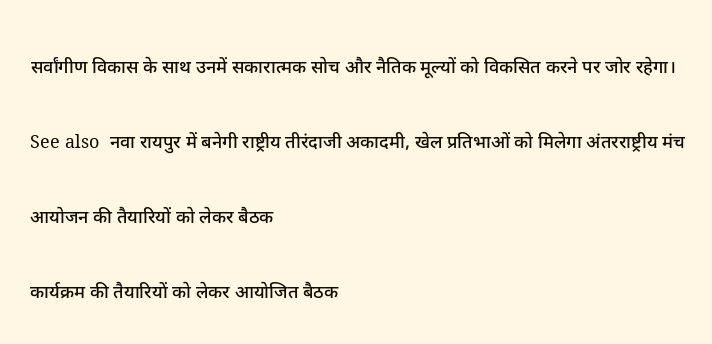सर्वांगीण विकास के साथ उनमें सकारात्मक सोच और नैतिक मूल्यों को विकसित करने पर जोर रहेगा।

See also  नवा रायपुर में बनेगी राष्ट्रीय तीरंदाजी अकादमी, खेल प्रतिभाओं को मिलेगा अंतरराष्ट्रीय मंच

आयोजन की तैयारियों को लेकर बैठक

कार्यक्रम की तैयारियों को लेकर आयोजित बैठक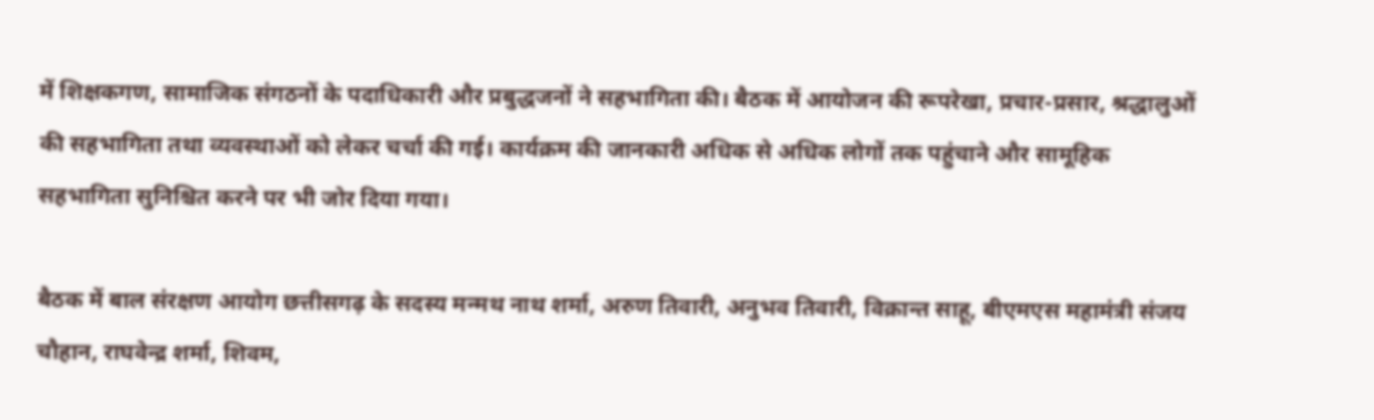में शिक्षकगण, सामाजिक संगठनों के पदाधिकारी और प्रबुद्धजनों ने सहभागिता की। बैठक में आयोजन की रूपरेखा, प्रचार-प्रसार, श्रद्धालुओं की सहभागिता तथा व्यवस्थाओं को लेकर चर्चा की गई। कार्यक्रम की जानकारी अधिक से अधिक लोगों तक पहुंचाने और सामूहिक सहभागिता सुनिश्चित करने पर भी जोर दिया गया।

बैठक में बाल संरक्षण आयोग छत्तीसगढ़ के सदस्य मन्मथ नाथ शर्मा, अरुण तिवारी, अनुभव तिवारी, विक्रान्त साहू, बीएमएस महामंत्री संजय चौहान, राघवेन्द्र शर्मा, शिवम,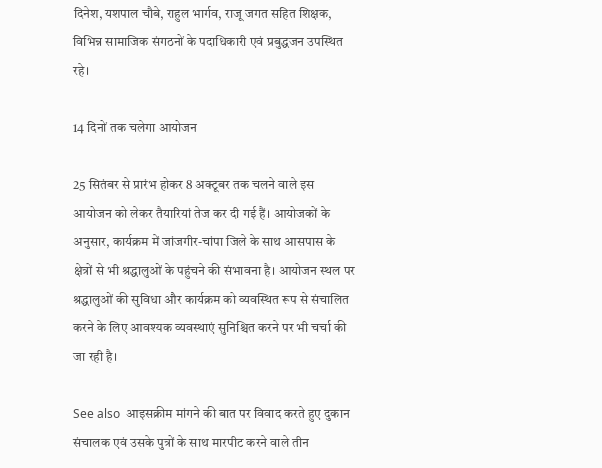दिनेश, यशपाल चौबे, राहुल भार्गव, राजू जगत सहित शिक्षक, विभिन्न सामाजिक संगठनों के पदाधिकारी एवं प्रबुद्धजन उपस्थित रहे।

14 दिनों तक चलेगा आयोजन

25 सितंबर से प्रारंभ होकर 8 अक्टूबर तक चलने वाले इस आयोजन को लेकर तैयारियां तेज कर दी गई हैं। आयोजकों के अनुसार, कार्यक्रम में जांजगीर-चांपा जिले के साथ आसपास के क्षेत्रों से भी श्रद्धालुओं के पहुंचने की संभावना है। आयोजन स्थल पर श्रद्धालुओं की सुविधा और कार्यक्रम को व्यवस्थित रूप से संचालित करने के लिए आवश्यक व्यवस्थाएं सुनिश्चित करने पर भी चर्चा की जा रही है।

See also  आइसक्रीम मांगने की बात पर विवाद करते हुए दुकान संचालक एवं उसके पुत्रों के साथ मारपीट करने वाले तीन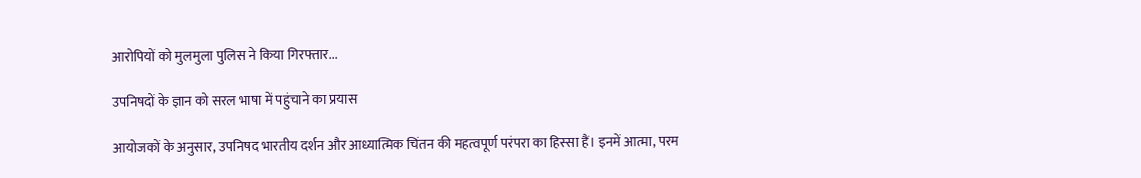आरोपियों को मुलमुला पुलिस ने किया गिरफ्तार...

उपनिषदों के ज्ञान को सरल भाषा में पहुंचाने का प्रयास

आयोजकों के अनुसार, उपनिषद भारतीय दर्शन और आध्यात्मिक चिंतन की महत्वपूर्ण परंपरा का हिस्सा हैं। इनमें आत्मा, परम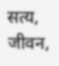सत्य, जीवन,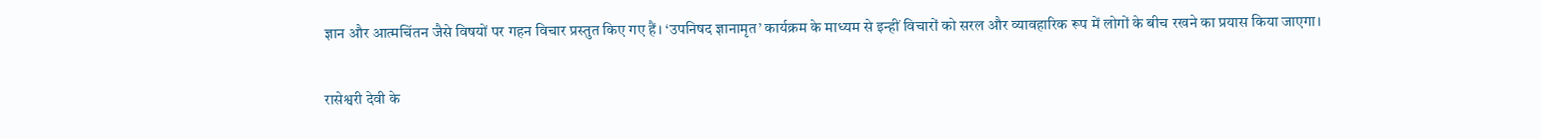ज्ञान और आत्मचिंतन जैसे विषयों पर गहन विचार प्रस्तुत किए गए हैं। ‘उपनिषद ज्ञानामृत’ कार्यक्रम के माध्यम से इन्हीं विचारों को सरल और व्यावहारिक रूप में लोगों के बीच रखने का प्रयास किया जाएगा।

रासेश्वरी देवी के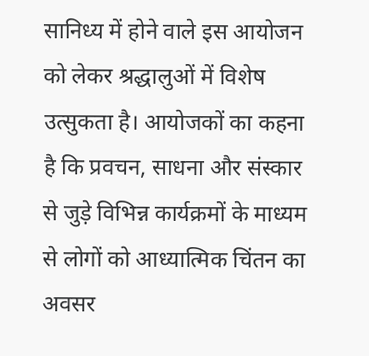सानिध्य में होने वाले इस आयोजन को लेकर श्रद्धालुओं में विशेष उत्सुकता है। आयोजकों का कहना है कि प्रवचन, साधना और संस्कार से जुड़े विभिन्न कार्यक्रमों के माध्यम से लोगों को आध्यात्मिक चिंतन का अवसर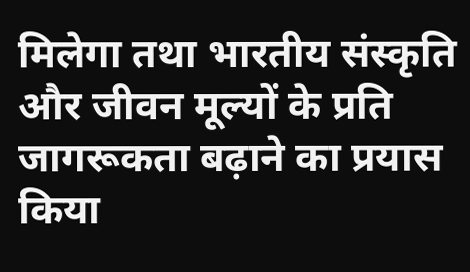मिलेगा तथा भारतीय संस्कृति और जीवन मूल्यों के प्रति जागरूकता बढ़ाने का प्रयास किया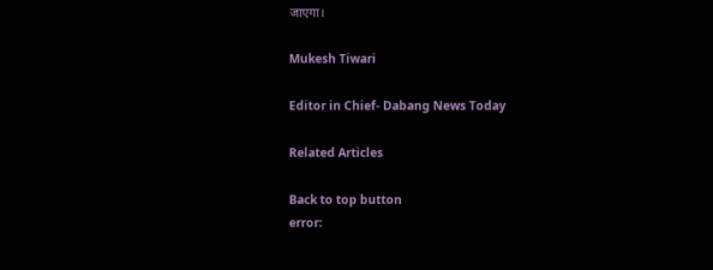जाएगा।

Mukesh Tiwari

Editor in Chief- Dabang News Today

Related Articles

Back to top button
error: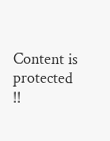Content is protected !!